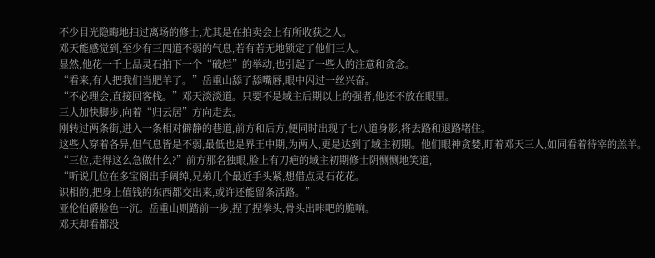不少目光隐晦地扫过离场的修士,尤其是在拍卖会上有所收获之人。
邓天能感觉到,至少有三四道不弱的气息,若有若无地锁定了他们三人。
显然,他花一千上品灵石拍下一个“破烂”的举动,也引起了一些人的注意和贪念。
“看来,有人把我们当肥羊了。”岳重山舔了舔嘴唇,眼中闪过一丝兴奋。
“不必理会,直接回客栈。”邓天淡淡道。只要不是域主后期以上的强者,他还不放在眼里。
三人加快脚步,向着“归云居”方向走去。
刚转过两条街,进入一条相对僻静的巷道,前方和后方,便同时出现了七八道身影,将去路和退路堵住。
这些人穿着各异,但气息皆是不弱,最低也是界王中期,为两人,更是达到了域主初期。他们眼神贪婪,盯着邓天三人,如同看着待宰的羔羊。
“三位,走得这么急做什么?”前方那名独眼,脸上有刀疤的域主初期修士阴恻恻地笑道,
“听说几位在多宝阁出手阔绰,兄弟几个最近手头紧,想借点灵石花花。
识相的,把身上值钱的东西都交出来,或许还能留条活路。”
亚伦伯爵脸色一沉。岳重山则踏前一步,捏了捏拳头,骨头出咔吧的脆响。
邓天却看都没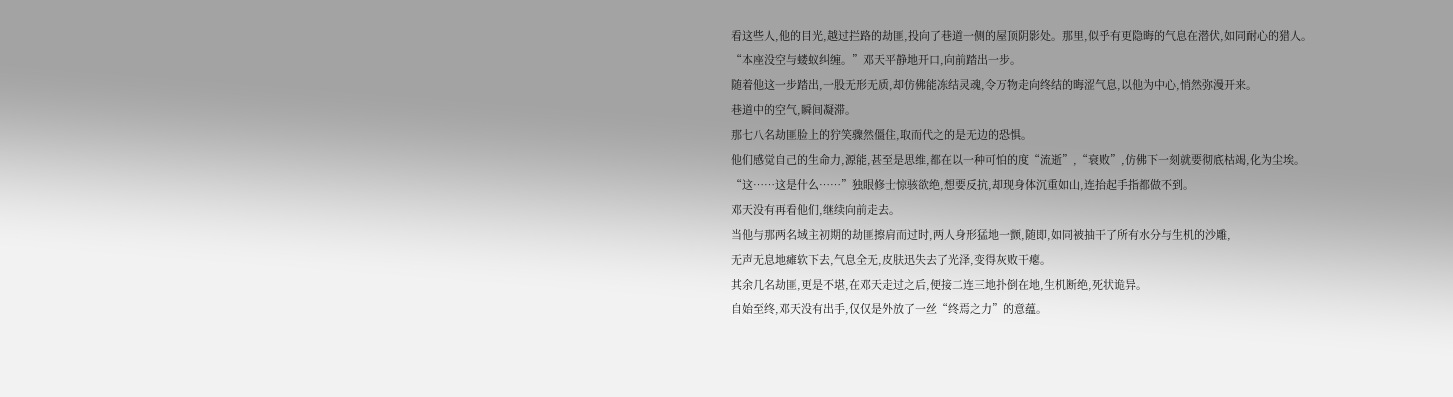看这些人,他的目光,越过拦路的劫匪,投向了巷道一侧的屋顶阴影处。那里,似乎有更隐晦的气息在潜伏,如同耐心的猎人。
“本座没空与蝼蚁纠缠。”邓天平静地开口,向前踏出一步。
随着他这一步踏出,一股无形无质,却仿佛能冻结灵魂,令万物走向终结的晦涩气息,以他为中心,悄然弥漫开来。
巷道中的空气,瞬间凝滞。
那七八名劫匪脸上的狞笑骤然僵住,取而代之的是无边的恐惧。
他们感觉自己的生命力,源能,甚至是思维,都在以一种可怕的度“流逝”,“衰败”,仿佛下一刻就要彻底枯竭,化为尘埃。
“这……这是什么……”独眼修士惊骇欲绝,想要反抗,却现身体沉重如山,连抬起手指都做不到。
邓天没有再看他们,继续向前走去。
当他与那两名域主初期的劫匪擦肩而过时,两人身形猛地一颤,随即,如同被抽干了所有水分与生机的沙雕,
无声无息地瘫软下去,气息全无,皮肤迅失去了光泽,变得灰败干瘪。
其余几名劫匪,更是不堪,在邓天走过之后,便接二连三地扑倒在地,生机断绝,死状诡异。
自始至终,邓天没有出手,仅仅是外放了一丝“终焉之力”的意蕴。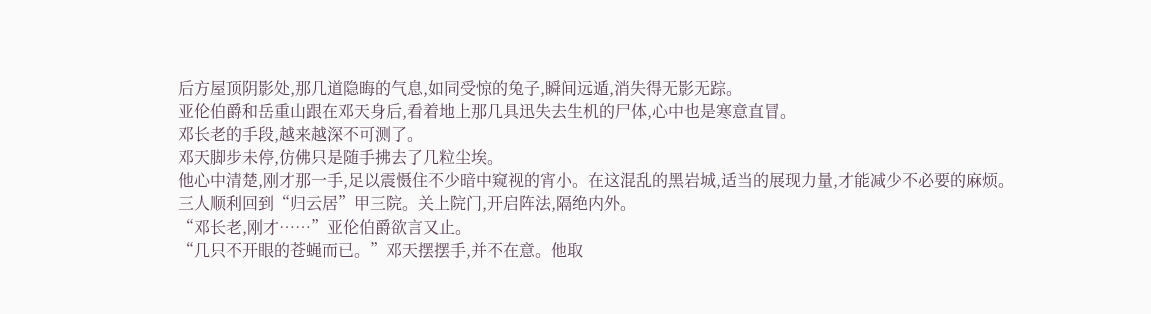后方屋顶阴影处,那几道隐晦的气息,如同受惊的兔子,瞬间远遁,消失得无影无踪。
亚伦伯爵和岳重山跟在邓天身后,看着地上那几具迅失去生机的尸体,心中也是寒意直冒。
邓长老的手段,越来越深不可测了。
邓天脚步未停,仿佛只是随手拂去了几粒尘埃。
他心中清楚,刚才那一手,足以震慑住不少暗中窥视的宵小。在这混乱的黑岩城,适当的展现力量,才能减少不必要的麻烦。
三人顺利回到“归云居”甲三院。关上院门,开启阵法,隔绝内外。
“邓长老,刚才……”亚伦伯爵欲言又止。
“几只不开眼的苍蝇而已。”邓天摆摆手,并不在意。他取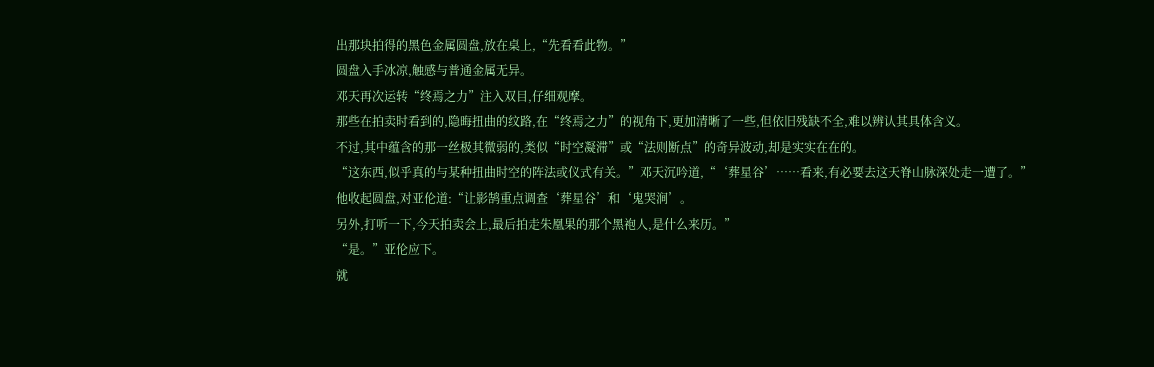出那块拍得的黑色金属圆盘,放在桌上,“先看看此物。”
圆盘入手冰凉,触感与普通金属无异。
邓天再次运转“终焉之力”注入双目,仔细观摩。
那些在拍卖时看到的,隐晦扭曲的纹路,在“终焉之力”的视角下,更加清晰了一些,但依旧残缺不全,难以辨认其具体含义。
不过,其中蕴含的那一丝极其微弱的,类似“时空凝滞”或“法则断点”的奇异波动,却是实实在在的。
“这东西,似乎真的与某种扭曲时空的阵法或仪式有关。”邓天沉吟道,“‘葬星谷’……看来,有必要去这天脊山脉深处走一遭了。”
他收起圆盘,对亚伦道:“让影鹄重点调查‘葬星谷’和‘鬼哭涧’。
另外,打听一下,今天拍卖会上,最后拍走朱凰果的那个黑袍人,是什么来历。”
“是。”亚伦应下。
就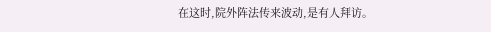在这时,院外阵法传来波动,是有人拜访。